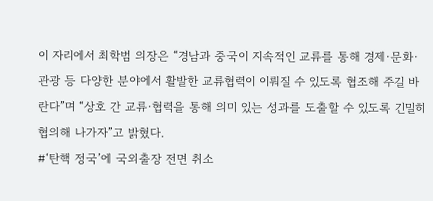이 자리에서 최학범 의장은 “경남과 중국이 지속적인 교류를 통해 경제·문화·관광 등 다양한 분야에서 활발한 교류협력이 이뤄질 수 있도록 협조해 주길 바란다”며 “상호 간 교류·협력을 통해 의미 있는 성과를 도출할 수 있도록 긴밀히 협의해 나가자”고 밝혔다.
#‘탄핵 정국’에 국외출장 전면 취소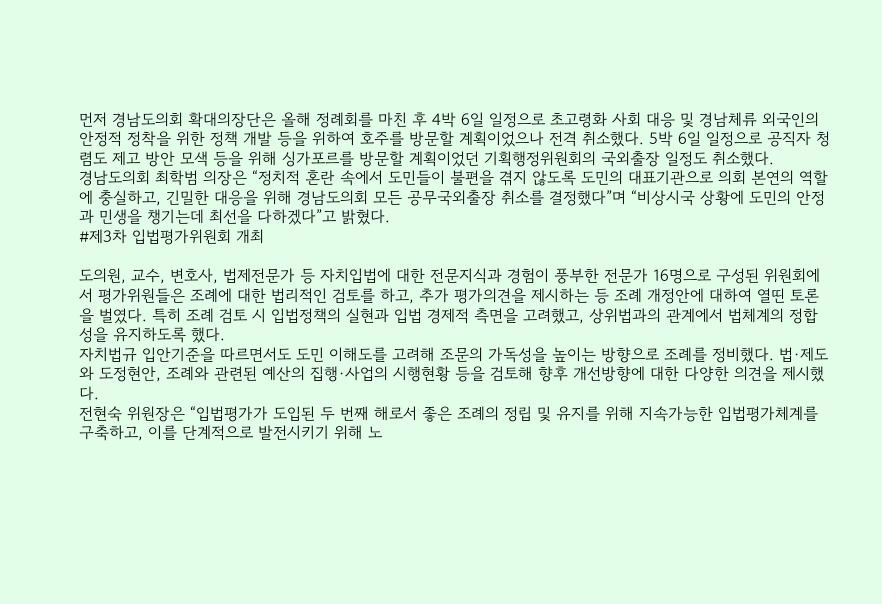먼저 경남도의회 확대의장단은 올해 정례회를 마친 후 4박 6일 일정으로 초고령화 사회 대응 및 경남체류 외국인의 안정적 정착을 위한 정책 개발 등을 위하여 호주를 방문할 계획이었으나 전격 취소했다. 5박 6일 일정으로 공직자 청렴도 제고 방안 모색 등을 위해 싱가포르를 방문할 계획이었던 기획행정위원회의 국외출장 일정도 취소했다.
경남도의회 최학범 의장은 “정치적 혼란 속에서 도민들이 불편을 겪지 않도록 도민의 대표기관으로 의회 본연의 역할에 충실하고, 긴밀한 대응을 위해 경남도의회 모든 공무국외출장 취소를 결정했다”며 “비상시국 상황에 도민의 안정과 민생을 챙기는데 최선을 다하겠다”고 밝혔다.
#제3차 입법평가위원회 개최

도의원, 교수, 변호사, 법제전문가 등 자치입법에 대한 전문지식과 경험이 풍부한 전문가 16명으로 구성된 위원회에서 평가위원들은 조례에 대한 법리적인 검토를 하고, 추가 평가의견을 제시하는 등 조례 개정안에 대하여 열띤 토론을 벌였다. 특히 조례 검토 시 입법정책의 실현과 입법 경제적 측면을 고려했고, 상위법과의 관계에서 법체계의 정합성을 유지하도록 했다.
자치법규 입안기준을 따르면서도 도민 이해도를 고려해 조문의 가독성을 높이는 방향으로 조례를 정비했다. 법·제도와 도정현안, 조례와 관련된 예산의 집행·사업의 시행현황 등을 검토해 향후 개선방향에 대한 다양한 의견을 제시했다.
전현숙 위원장은 “입법평가가 도입된 두 번째 해로서 좋은 조례의 정립 및 유지를 위해 지속가능한 입법평가체계를 구축하고, 이를 단계적으로 발전시키기 위해 노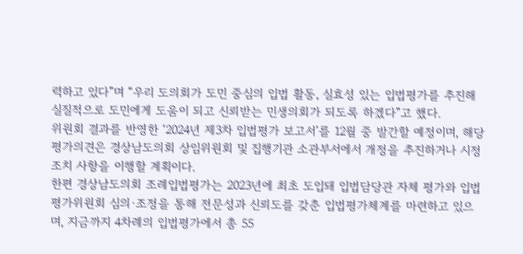력하고 있다”며 “우리 도의회가 도민 중심의 입법 활동, 실효성 있는 입법평가를 추진해 실질적으로 도민에게 도움이 되고 신뢰받는 민생의회가 되도록 하겠다”고 했다.
위원회 결과를 반영한 ‘2024년 제3차 입법평가 보고서’를 12월 중 발간할 예정이며, 해당 평가의견은 경상남도의회 상임위원회 및 집행기관 소관부서에서 개정을 추진하거나 시정조치 사항을 이행할 계획이다.
한편 경상남도의회 조례입법평가는 2023년에 최초 도입돼 입법담당관 자체 평가와 입법평가위원회 심의·조정을 통해 전문성과 신뢰도를 갖춘 입법평가체계를 마련하고 있으며, 지금까지 4차례의 입법평가에서 총 55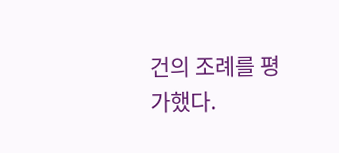건의 조례를 평가했다.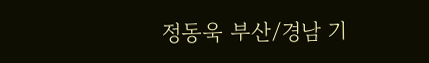정동욱 부산/경남 기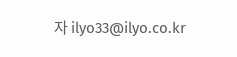자 ilyo33@ilyo.co.kr